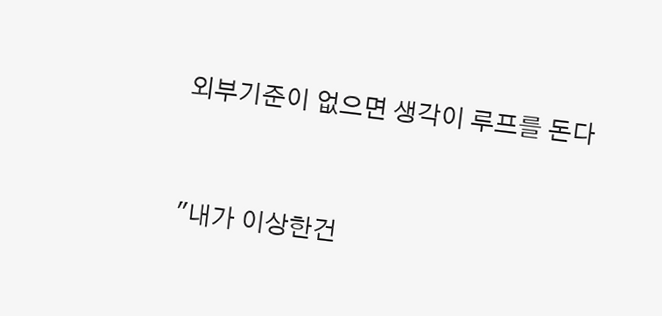외부기준이 없으면 생각이 루프를 돈다


"내가 이상한건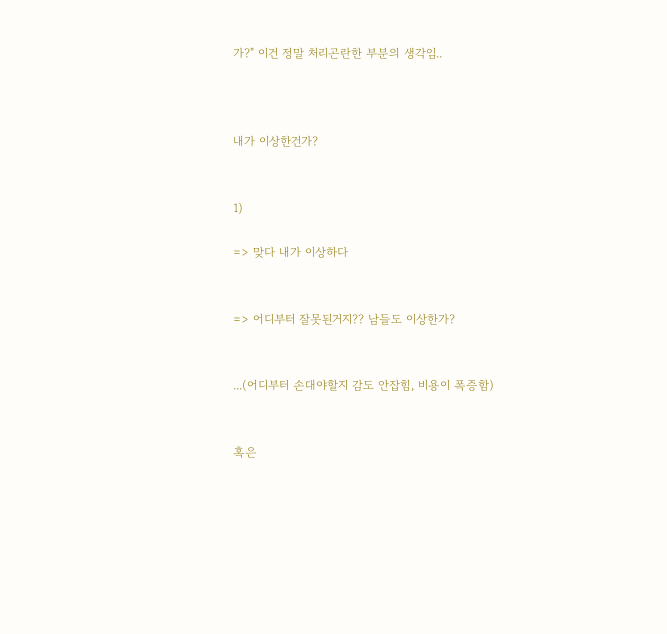가?" 이건 정말 처리곤란한 부분의 생각임..



내가 이상한건가?


1)

=> 맞다 내가 이상하다


=> 어디부터 잘못된거지?? 남들도 이상한가?


...(어디부터 손대야할지 감도 안잡힘, 비용이 폭증함)


혹은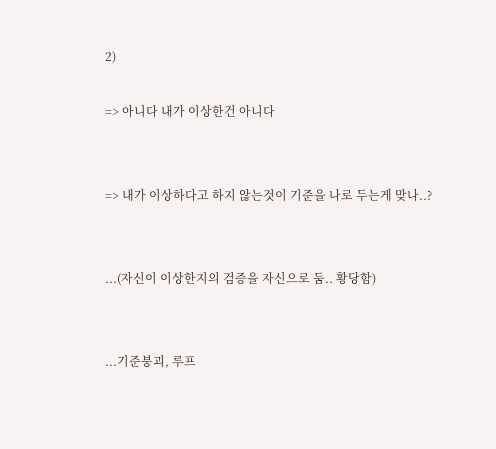2)

=> 아니다 내가 이상한건 아니다


=> 내가 이상하다고 하지 않는것이 기준을 나로 두는게 맞나..?


...(자신이 이상한지의 검증을 자신으로 둠.. 황당함)


...기준붕괴, 루프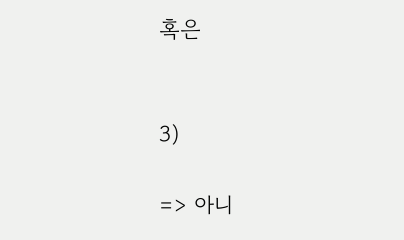혹은


3)

=> 아니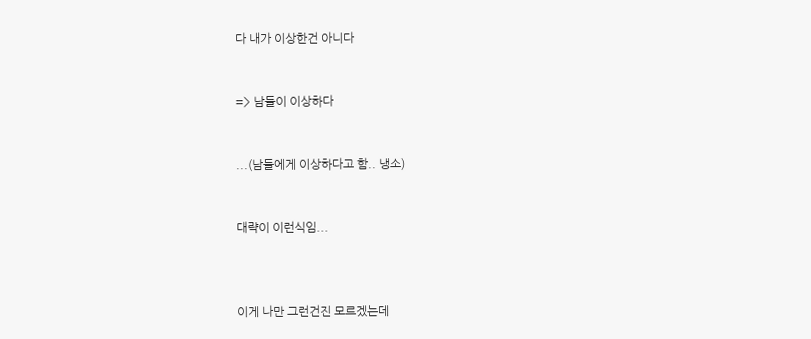다 내가 이상한건 아니다


=> 남들이 이상하다


...(남들에게 이상하다고 함.. 냉소)


대략이 이런식임...



이게 나만 그런건진 모르겠는데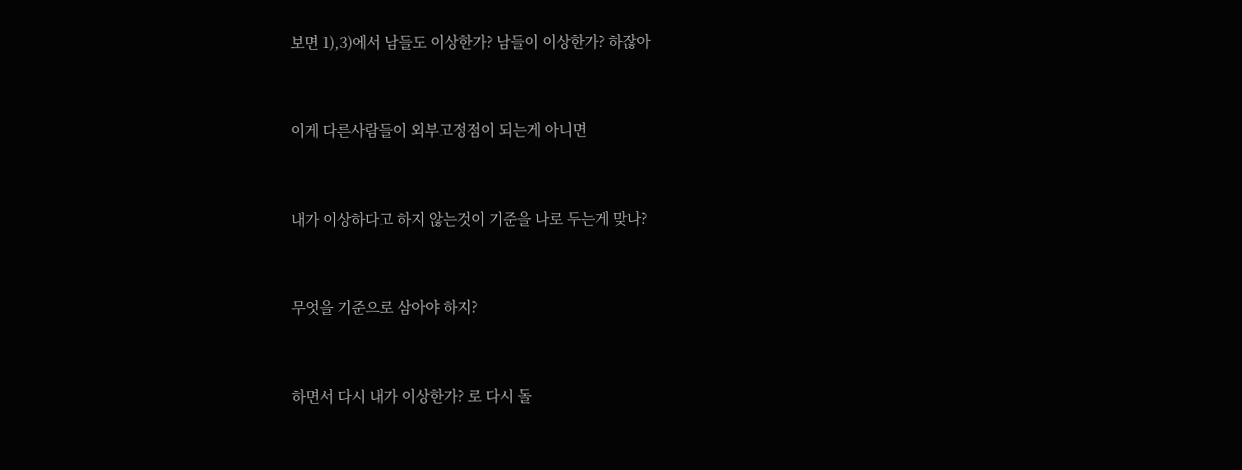보면 1),3)에서 남들도 이상한가? 남들이 이상한가? 하잖아


이게 다른사람들이 외부고정점이 되는게 아니면


내가 이상하다고 하지 않는것이 기준을 나로 두는게 맞나?


무엇을 기준으로 삼아야 하지?


하면서 다시 내가 이상한가? 로 다시 돌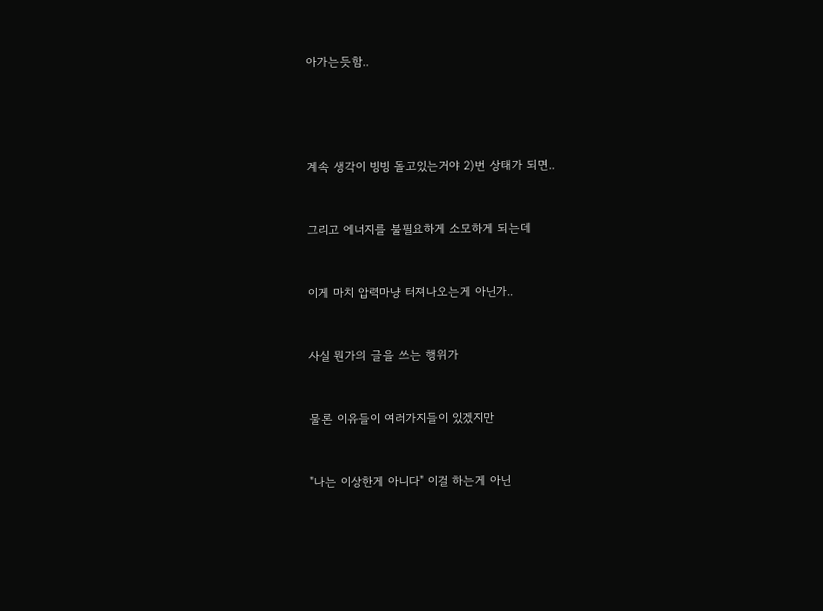아가는듯함..




계속 생각이 빙빙 돌고있는거야 2)번 상태가 되면..


그리고 에너지를 불필요하게 소모하게 되는데


이게 마치 압력마냥 터져나오는게 아닌가..


사실 뭔가의 글을 쓰는 행위가


물론 이유들이 여러가지들이 있겠지만


"나는 이상한게 아니다" 이걸 하는게 아닌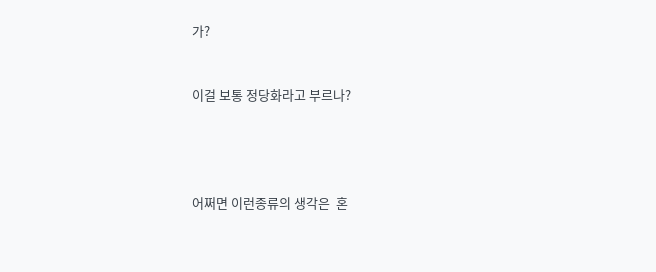가?


이걸 보통 정당화라고 부르나?




어쩌면 이런종류의 생각은  혼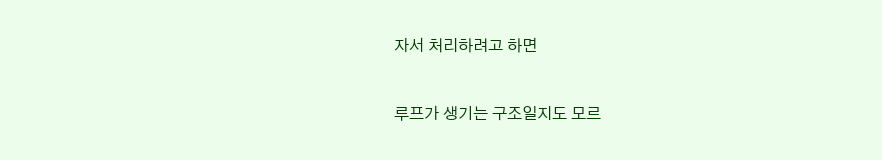자서 처리하려고 하면


루프가 생기는 구조일지도 모르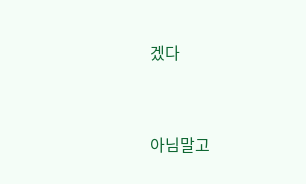겠다


아님말고